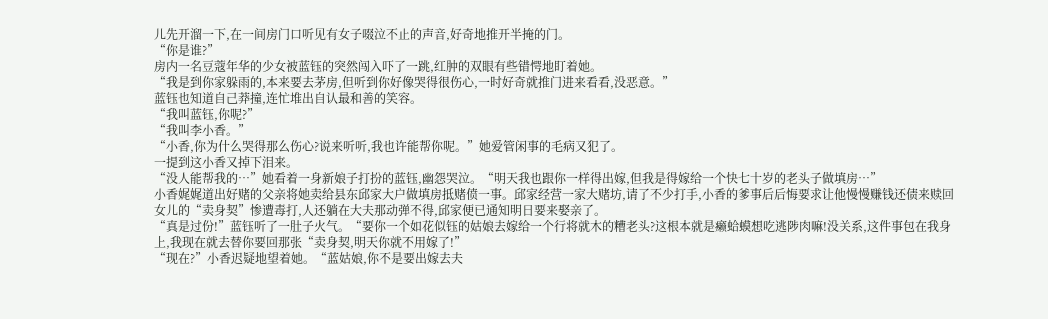儿先开溜一下,在一间房门口听见有女子啜泣不止的声音,好奇地推开半掩的门。
“你是谁?”
房内一名豆蔻年华的少女被蓝钰的突然闯入吓了一跳,红肿的双眼有些错愕地盯着她。
“我是到你家躲雨的,本来要去茅房,但听到你好像哭得很伤心,一时好奇就推门进来看看,没恶意。”
蓝钰也知道自己莽撞,连忙堆出自认最和善的笑容。
“我叫蓝钰,你呢?”
“我叫李小香。”
“小香,你为什么哭得那么伤心?说来听听,我也许能帮你呢。”她爱管闲事的毛病又犯了。
一提到这小香又掉下泪来。
“没人能帮我的…”她看着一身新娘子打扮的蓝钰,幽怨哭泣。“明天我也跟你一样得出嫁,但我是得嫁给一个快七十岁的老头子做填房…”
小香娓娓道出好赌的父亲将她卖给县东邱家大户做填房抵赌偾一事。邱家经营一家大赌坊,请了不少打手,小香的爹事后后悔要求让他慢慢赚钱还债来赎回女儿的“卖身契”惨遭毒打,人还躺在大夫那动弹不得,邱家便已通知明日要来娶亲了。
“真是过份!”蓝钰听了一肚子火气。“要你一个如花似钰的姑娘去嫁给一个行将就木的糟老头?这根本就是癞蛤蟆想吃逃陟肉嘛!没关系,这件事包在我身上,我现在就去替你要回那张“卖身契,明天你就不用嫁了!”
“现在?”小香迟疑地望着她。“蓝姑娘,你不是要出嫁去夫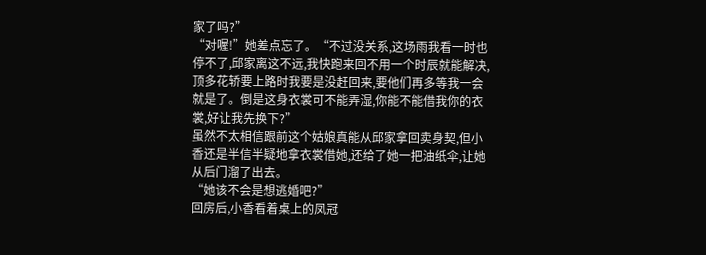家了吗?”
“对喔!”她差点忘了。“不过没关系,这场雨我看一时也停不了,邱家离这不远,我快跑来回不用一个时辰就能解决,顶多花轿要上路时我要是没赶回来,要他们再多等我一会就是了。倒是这身衣裳可不能弄湿,你能不能借我你的衣裳,好让我先换下?”
虽然不太相信跟前这个姑娘真能从邱家拿回卖身契,但小香还是半信半疑地拿衣裳借她,还给了她一把油纸伞,让她从后门溜了出去。
“她该不会是想逃婚吧?”
回房后,小香看着桌上的凤冠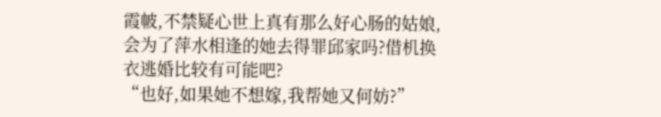霞帔,不禁疑心世上真有那么好心肠的姑娘,会为了萍水相逢的她去得罪邱家吗?借机换衣逃婚比较有可能吧?
“也好,如果她不想嫁,我帮她又何妨?”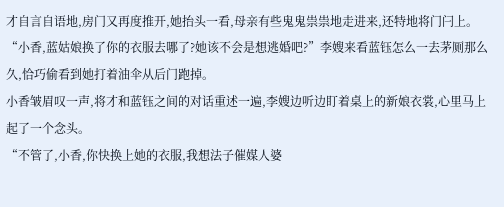才自言自语地,房门又再度推开,她抬头一看,母亲有些鬼鬼祟祟地走进来,还特地将门闩上。
“小香,蓝姑娘换了你的衣服去哪了?她该不会是想逃婚吧?”李嫂来看蓝钰怎么一去茅厕那么久,恰巧偷看到她打着油伞从后门跑掉。
小香皱眉叹一声,将才和蓝钰之间的对话重述一遍,李嫂边听边盯着桌上的新娘衣裳,心里马上起了一个念头。
“不管了,小香,你快换上她的衣服,我想法子催媒人婆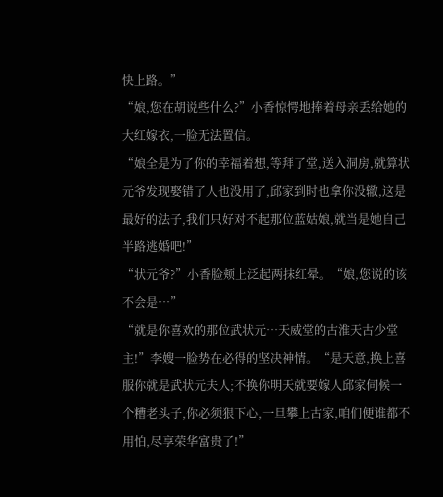快上路。”
“娘,您在胡说些什么?”小香惊愕地捧着母亲丢给她的大红嫁衣,一脸无法置信。
“娘全是为了你的幸福着想,等拜了堂,送入洞房,就算状元爷发现娶错了人也没用了,邱家到时也拿你没辙,这是最好的法子,我们只好对不起那位蓝姑娘,就当是她自己半路逃婚吧!”
“状元爷?”小香脸颊上泛起两抹红晕。“娘,您说的该不会是…”
“就是你喜欢的那位武状元…天威堂的古淮天古少堂主!”李嫂一脸势在必得的坚决神情。“是天意,换上喜服你就是武状元夫人;不换你明天就要嫁人邱家伺候一个糟老头子,你必须狠下心,一旦攀上古家,咱们便谁都不用怕,尽享荣华富贵了!”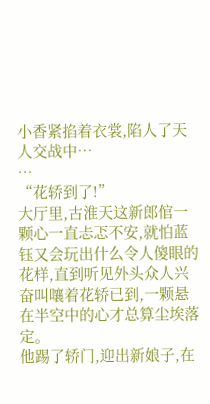小香紧掐着衣裳,陷人了天人交战中…
…
“花轿到了!”
大厅里,古淮天这新郎倌一颗心一直忐忑不安,就怕蓝钰又会玩出什么令人傻眼的花样,直到听见外头众人兴奋叫嚷着花轿已到,一颗悬在半空中的心才总算尘埃落定。
他踢了轿门,迎出新娘子,在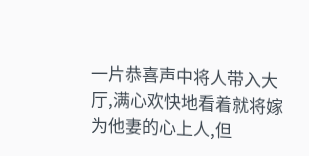一片恭喜声中将人带入大厅,满心欢快地看着就将嫁为他妻的心上人,但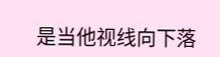是当他视线向下落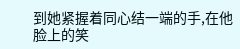到她紧握着同心结一端的手,在他脸上的笑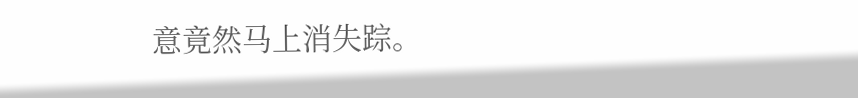意竟然马上消失踪。